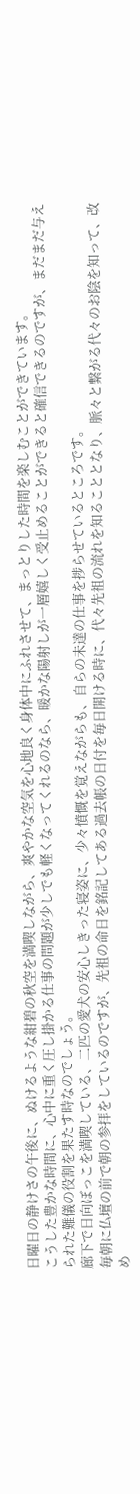日曜日の静けさの午後に、ぬけるような紺碧の秋空を満喫しながら、爽やかな空気を心地良く身体中にふれさせて、まっとりした時間を楽しむことができています。
こうした豊かな時間に、心中に重く圧し掛かる仕事の問題が少しでも軽くなってくれるのなら、暖かな陽射しが一層嬉しく受止めることができると確信できるのですが、まだまだ与えられた難儀の役割を果たす時なのでしょう。
廊下で日向ぼっこを満喫している、二匹の愛犬の安心しきった寝姿に、少々憤慨を覚えながらも、自らの未達の仕事を捗らせているところです。
毎朝に仏壇の前で朝の参拝をしているのですが、先祖の命日を銘記してある過去帳の日付を毎日開ける時に、代々先祖の流れを知ることとなり、脈々と繋がる代々のお陰を知って、改め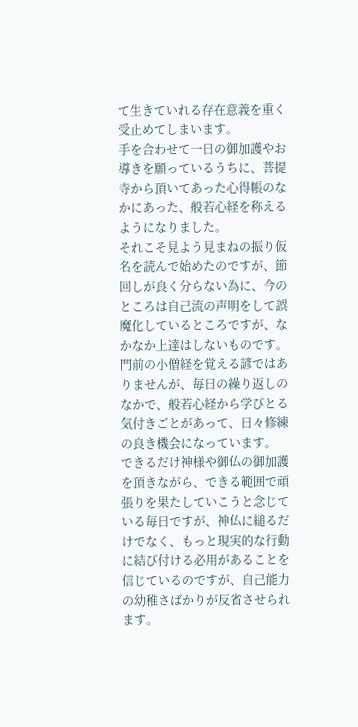て生きていれる存在意義を重く受止めてしまいます。
手を合わせて一日の御加護やお導きを願っているうちに、菩提寺から頂いてあった心得帳のなかにあった、般若心経を称えるようになりました。
それこそ見よう見まねの振り仮名を読んで始めたのですが、節回しが良く分らない為に、今のところは自己流の声明をして誤魔化しているところですが、なかなか上達はしないものです。
門前の小僧経を覚える諺ではありませんが、毎日の繰り返しのなかで、般若心経から学びとる気付きごとがあって、日々修練の良き機会になっています。
できるだけ神様や御仏の御加護を頂きながら、できる範囲で頑張りを果たしていこうと念じている毎日ですが、神仏に縋るだけでなく、もっと現実的な行動に結び付ける必用があることを信じているのですが、自己能力の幼稚さばかりが反省させられます。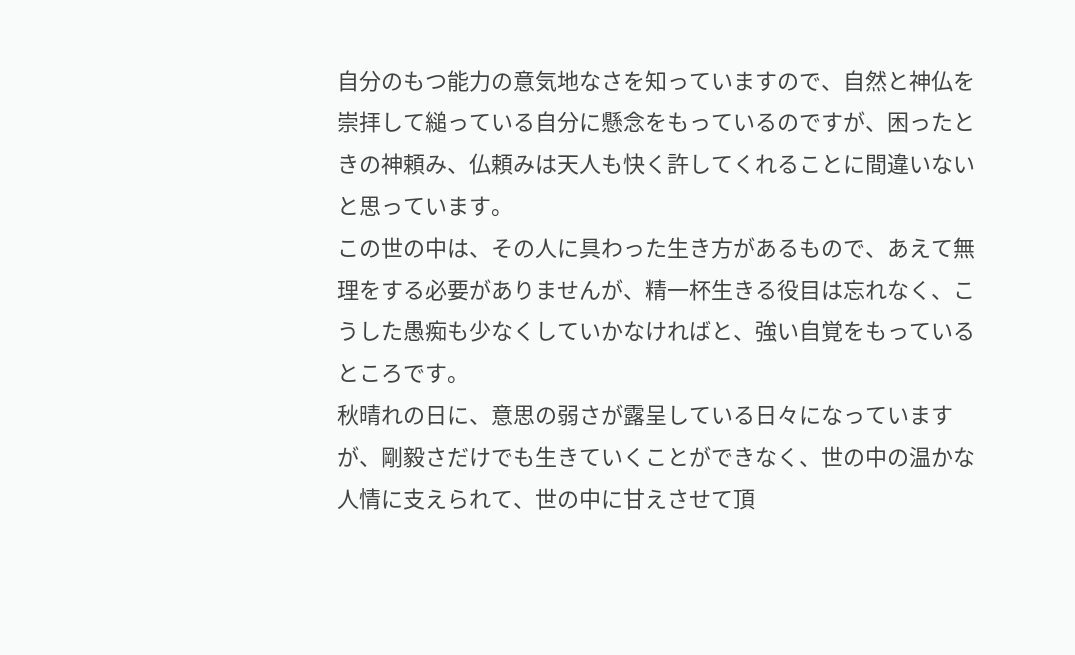自分のもつ能力の意気地なさを知っていますので、自然と神仏を崇拝して縋っている自分に懸念をもっているのですが、困ったときの神頼み、仏頼みは天人も快く許してくれることに間違いないと思っています。
この世の中は、その人に具わった生き方があるもので、あえて無理をする必要がありませんが、精一杯生きる役目は忘れなく、こうした愚痴も少なくしていかなければと、強い自覚をもっているところです。
秋晴れの日に、意思の弱さが露呈している日々になっていますが、剛毅さだけでも生きていくことができなく、世の中の温かな人情に支えられて、世の中に甘えさせて頂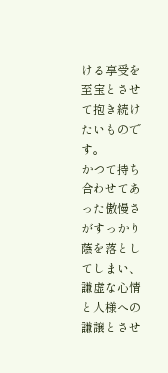ける享受を至宝とさせて抱き続けたいものです。
かつて持ち合わせてあった傲慢さがすっかり蔭を落としてしまい、謙虚な心情と人様への謙譲とさせ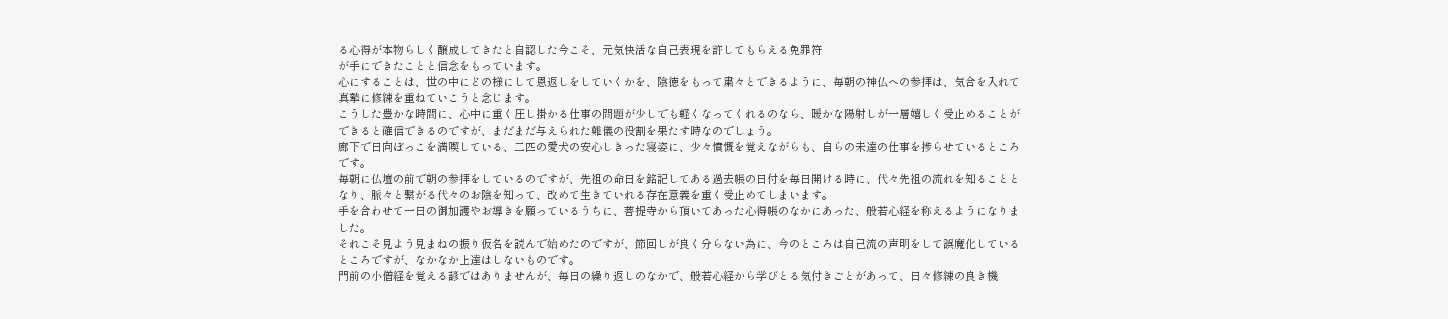る心得が本物らしく醸成してきたと自認した今こそ、元気快活な自己表現を許してもらえる免罪符
が手にできたことと信念をもっています。
心にすることは、世の中にどの様にして恩返しをしていくかを、陰徳をもって粛々とできるように、毎朝の神仏への参拝は、気合を入れて真摯に修練を重ねていこうと念じます。
こうした豊かな時間に、心中に重く圧し掛かる仕事の問題が少しでも軽くなってくれるのなら、暖かな陽射しが一層嬉しく受止めることができると確信できるのですが、まだまだ与えられた難儀の役割を果たす時なのでしょう。
廊下で日向ぼっこを満喫している、二匹の愛犬の安心しきった寝姿に、少々憤慨を覚えながらも、自らの未達の仕事を捗らせているところです。
毎朝に仏壇の前で朝の参拝をしているのですが、先祖の命日を銘記してある過去帳の日付を毎日開ける時に、代々先祖の流れを知ることとなり、脈々と繋がる代々のお陰を知って、改めて生きていれる存在意義を重く受止めてしまいます。
手を合わせて一日の御加護やお導きを願っているうちに、菩提寺から頂いてあった心得帳のなかにあった、般若心経を称えるようになりました。
それこそ見よう見まねの振り仮名を読んで始めたのですが、節回しが良く分らない為に、今のところは自己流の声明をして誤魔化しているところですが、なかなか上達はしないものです。
門前の小僧経を覚える諺ではありませんが、毎日の繰り返しのなかで、般若心経から学びとる気付きごとがあって、日々修練の良き機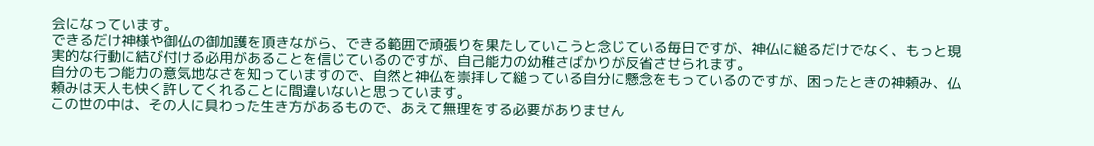会になっています。
できるだけ神様や御仏の御加護を頂きながら、できる範囲で頑張りを果たしていこうと念じている毎日ですが、神仏に縋るだけでなく、もっと現実的な行動に結び付ける必用があることを信じているのですが、自己能力の幼稚さばかりが反省させられます。
自分のもつ能力の意気地なさを知っていますので、自然と神仏を崇拝して縋っている自分に懸念をもっているのですが、困ったときの神頼み、仏頼みは天人も快く許してくれることに間違いないと思っています。
この世の中は、その人に具わった生き方があるもので、あえて無理をする必要がありません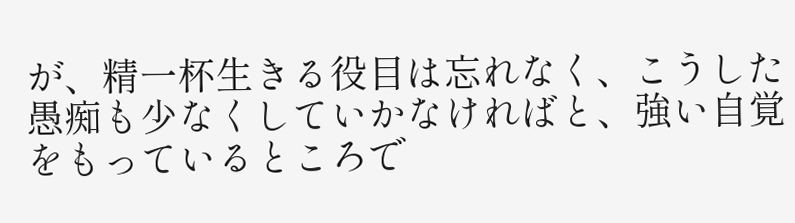が、精一杯生きる役目は忘れなく、こうした愚痴も少なくしていかなければと、強い自覚をもっているところで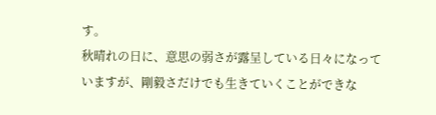す。
秋晴れの日に、意思の弱さが露呈している日々になっていますが、剛毅さだけでも生きていくことができな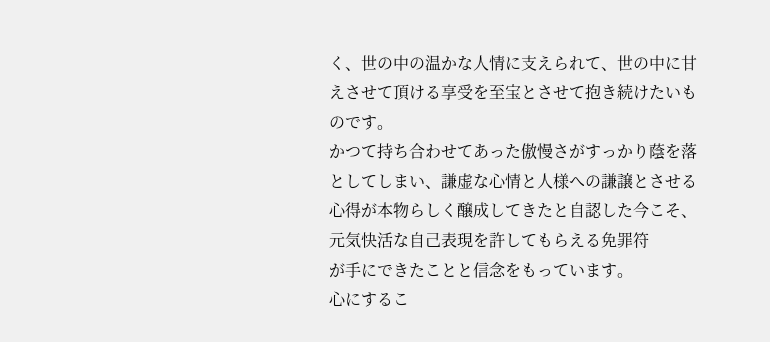く、世の中の温かな人情に支えられて、世の中に甘えさせて頂ける享受を至宝とさせて抱き続けたいものです。
かつて持ち合わせてあった傲慢さがすっかり蔭を落としてしまい、謙虚な心情と人様への謙譲とさせる心得が本物らしく醸成してきたと自認した今こそ、元気快活な自己表現を許してもらえる免罪符
が手にできたことと信念をもっています。
心にするこ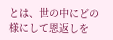とは、世の中にどの様にして恩返しを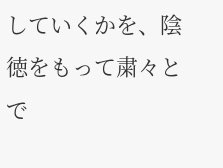していくかを、陰徳をもって粛々とで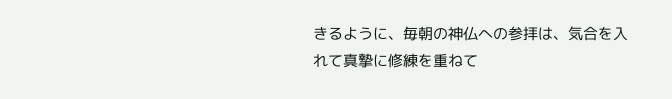きるように、毎朝の神仏への参拝は、気合を入れて真摯に修練を重ねて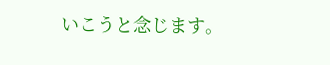いこうと念じます。